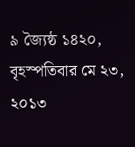৯ জ্যৈষ্ঠ ১৪২০, বৃহস্পতিবার মে ২৩, ২০১৩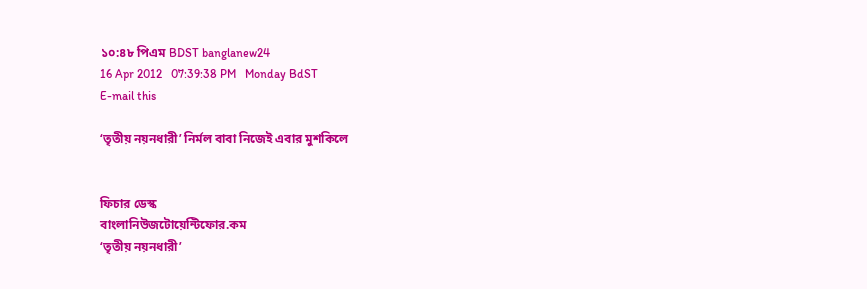১০:৪৮ পিএম BDST banglanew24
16 Apr 2012   07:39:38 PM   Monday BdST
E-mail this

‘তৃতীয় নয়নধারী’ নির্মল বাবা নিজেই এবার মুশকিলে


ফিচার ডেস্ক
বাংলানিউজটোয়েন্টিফোর.কম
‘তৃতীয় নয়নধারী’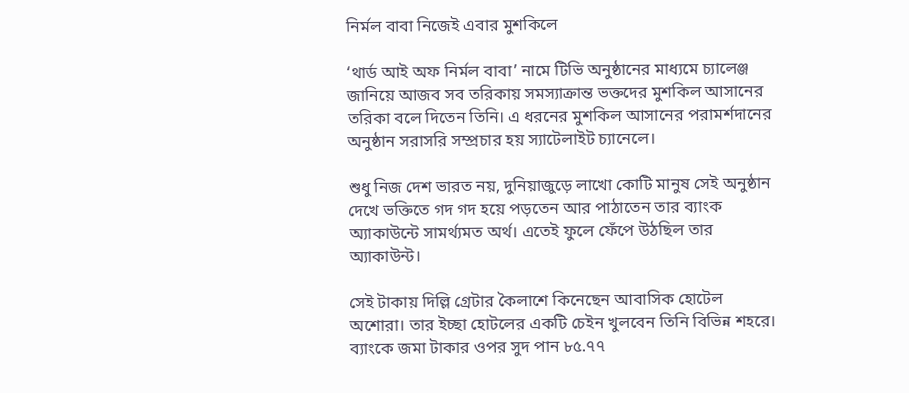নির্মল বাবা নিজেই এবার মুশকিলে

‘থার্ড আই অফ নির্মল বাবা’ নামে টিভি অনুষ্ঠানের মাধ্যমে চ্যালেঞ্জ জানিয়ে আজব সব তরিকায় সমস্যাক্রান্ত ভক্তদের মুশকিল আসানের তরিকা বলে দিতেন তিনি। এ ধরনের মুশকিল আসানের পরামর্শদানের অনুষ্ঠান সরাসরি সম্প্রচার হয় স্যাটেলাইট চ্যানেলে।

শুধু নিজ দেশ ভারত নয়, দুনিয়াজুড়ে লাখো কোটি মানুষ সেই অনুষ্ঠান দেখে ভক্তিতে গদ গদ হয়ে পড়তেন আর ‍পাঠাতেন তার ব্যাংক অ্যাকাউন্টে সামর্থ্যমত অর্থ। এতেই ফুলে ফেঁপে উঠছিল তার অ্যাকাউন্ট।

সেই টাকায় দিল্লি গ্রেটার কৈলাশে কিনেছেন আবাসিক হোটেল অশোরা। তার ইচ্ছা হোটলের একটি চেইন খুলবেন তিনি বিভিন্ন শহরে। ব্যাংকে জমা টাকার ওপর সুদ পান ৮৫.৭৭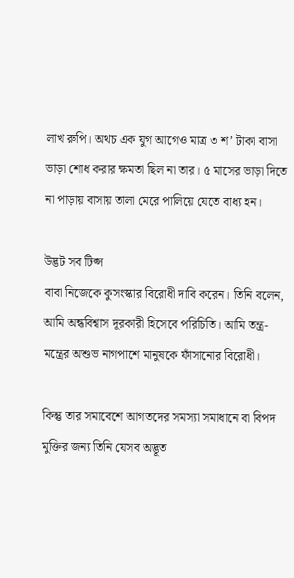লাখ রুপি। অথচ এক যুগ আগেও মাত্র ৩ শ’ টাকা বাসা ভাড়া শোধ করার ক্ষমতা ছিল না তার। ৫ মাসের ভাড়া দিতে না পাড়ায় বাসায় তালা মেরে পালিয়ে যেতে বাধ্য হন।

উদ্ভট সব টিপ্স
বাবা নিজেকে কুসংস্কার বিরোধী দাবি করেন। তিনি বলেন, আমি অন্ধবিশ্বাস দূরকারী হিসেবে পরিচিতি। আমি তন্ত্র-মন্ত্রের অশুভ নাগপাশে মানুষকে ফাঁসানোর বিরোধী।

কিন্তু তার সমাবেশে আগতদের সমস্যা সমাধানে বা বিপদ মুক্তির জন্য তিনি যেসব অদ্ভূত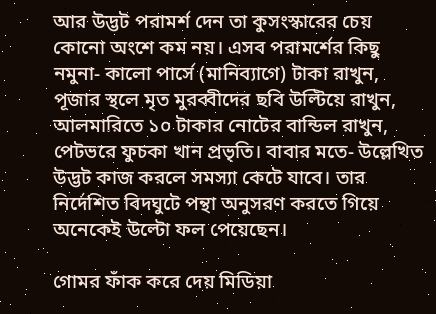আর উদ্ভট পরামর্শ দেন তা কুসংস্কারের চেয় কোনো অংশে কম নয়। এসব পরামর্শের কিছু নমুনা- কালো পার্সে (মানিব্যাগে) টাকা রাখুন, পূজার স্থলে মৃত মুরব্বীদের ছবি উল্টিয়ে রাখুন, আলমারিতে ১০ টাকার নোটের বান্ডিল রাখুন, পেটভরে ফুচকা খান প্রভৃতি। বাবার মতে- উল্লেখিত উদ্ভট কাজ করলে সমস্যা কেটে যাবে। তার নির্দেশিত বিদঘুটে পন্থা অনুসরণ করতে গিয়ে অনেকেই উল্টো ফল পেয়েছেন।

গোমর ফাঁক করে দেয় মিডিয়া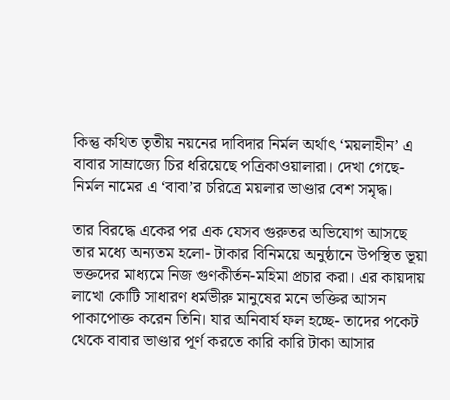কিন্তু কথিত তৃতীয় নয়নের দাবিদার নির্মল অর্থাৎ ‘ময়লাহীন’ এ বাবার সাম্রাজ্যে চির ধরিয়েছে পত্রিকাওয়ালারা। দেখা গেছে- নির্মল নামের এ ‘বাবা’র চরিত্রে ময়লার ভাণ্ডার বেশ সমৃদ্ধ।

তার বিরদ্ধে একের পর এক যেসব গুরুতর অভিযোগ আসছে তার মধ্যে অন্যতম হলো- টাকার বিনিময়ে অনুষ্ঠানে উপস্থিত ভূয়া ভক্তদের মাধ্যমে নিজ গুণকীর্তন-মহিমা প্রচার করা। এর কায়দায় লাখো কোটি সাধারণ ধর্মভীরু মানুষের মনে ভক্তির আসন পাকাপোক্ত করেন তিনি। যার অনিবার্য ফল হচ্ছে- তাদের পকেট থেকে বাবার ভাণ্ডার পূর্ণ করতে কারি কারি টাকা আসার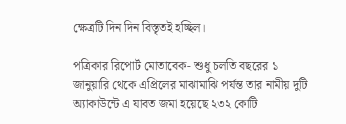ক্ষেত্রটি দিন দিন বিস্তৃতই হচ্ছিল।

পত্রিকার রিপোর্ট মোতাবেক- শুধু চলতি বছরের ১ জানুয়ারি থেকে এপ্রিলের মাঝামাঝি পর্যন্ত তার নামীয় দুটি অ্যাকাউন্টে এ যাবত জমা হয়েছে ২৩২ কোটি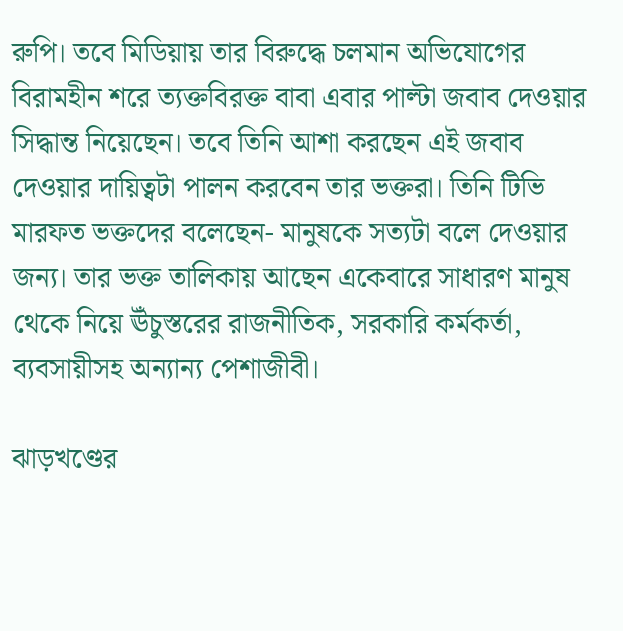রুপি। তবে মিডিয়ায় তার বিরুদ্ধে চলমান অভিযোগের বিরামহীন শরে ত্যক্তবিরক্ত বাবা এবার পাল্টা জবাব দেওয়ার সিদ্ধান্ত নিয়েছেন। তবে তিনি আশা করছেন এই জবাব দেওয়ার দায়িত্বটা পালন করবেন তার ভক্তরা। তিনি টিভি মারফত ভক্তদের বলেছেন- মানুষকে সত্যটা বলে দেওয়ার জন্য। তার ভক্ত তালিকায় আছেন একেবারে সাধারণ মানুষ থেকে নিয়ে ঊঁচুস্তরের রাজনীতিক, সরকারি কর্মকর্তা, ব্যবসায়ীসহ অন্যান্য পেশাজীবী।

ঝাড়খণ্ডের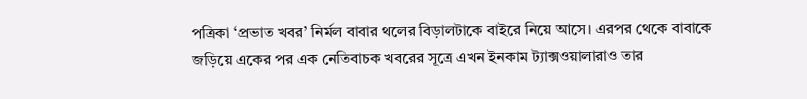পত্রিকা ‘প্রভাত খবর’ নির্মল বাবার থলের বিড়ালটাকে বাইরে নিয়ে আসে। এরপর থেকে বাবাকে জড়িয়ে একের পর এক নেতিবাচক খবরের সূত্রে এখন ইনকাম ট্যাক্সওয়ালারাও তার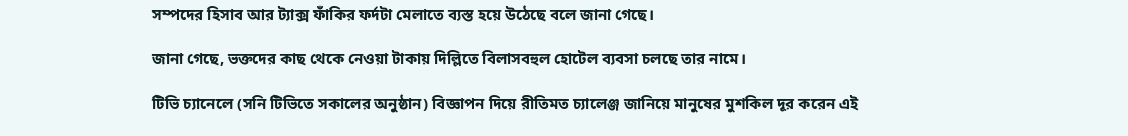সম্পদের হিসাব আর ট্যাক্স ফাঁকির ফর্দটা মেলাতে ব্যস্ত হয়ে উঠেছে বলে জানা গেছে।

জানা গেছে, ভক্তদের কাছ থেকে নেওয়া টাকায় দিল্লিতে বিলাসবহুল হোটেল ব্যবসা চলছে তার নামে।

টিভি চ্যানেলে (সনি টিভিতে সকালের অনুষ্ঠান) বিজ্ঞাপন দিয়ে রীতিমত চ্যালেঞ্জ জানিয়ে মানুষের মুশকিল দূর করেন এই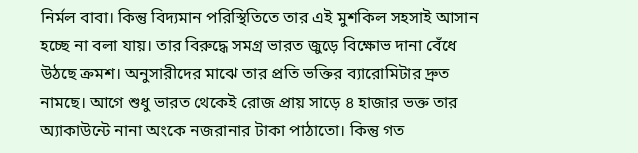নির্মল বাবা। কিন্তু বিদ্যমান পরিস্থিতিতে তার এই মুশকিল সহসাই আসান হচ্ছে না বলা যায়। তার বিরুদ্ধে সমগ্র ভারত জুড়ে বিক্ষোভ দানা বেঁধে উঠছে ক্রমশ। অনুসারীদের মাঝে তার প্রতি ভক্তির ব্যারোমিটার দ্রুত নামছে। আগে শুধু ভারত থেকেই রোজ প্রায় সাড়ে ৪ হাজার ভক্ত তার অ্যাকাউন্টে নানা অংকে নজরানার টাকা পাঠাতো। কিন্তু গত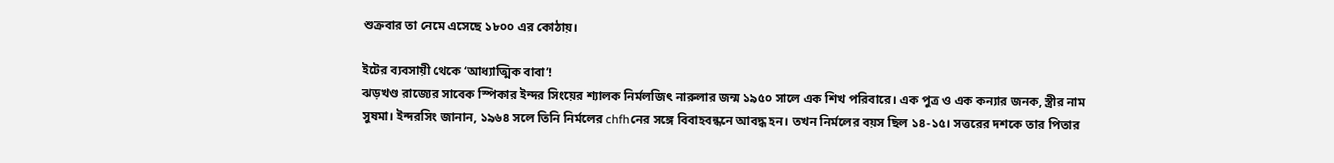শুক্রবার তা নেমে এসেছে ১৮০০ এর কোঠায়।

ইটের ব্যবসায়ী থেকে ‘আধ্যাত্মিক বাবা’!
ঝড়খণ্ড রাজ্যের সাবেক স্পিকার ইন্দর সিংয়ের শ্যালক নির্মলজিৎ নারুলার জন্ম ১৯৫০ সালে এক শিখ পরিবারে। এক পুত্র ও এক কন্যার জনক, স্ত্রীর নাম সুষমা। ইন্দরসিং জানান, ১৯৬৪ সলে তিনি নির্মলের ‍chfhনের সঙ্গে বিবাহবন্ধনে আবদ্ধ হন। তখন নির্মলের বয়স ছিল ১৪-১৫। সত্তরের দশকে তার পিতার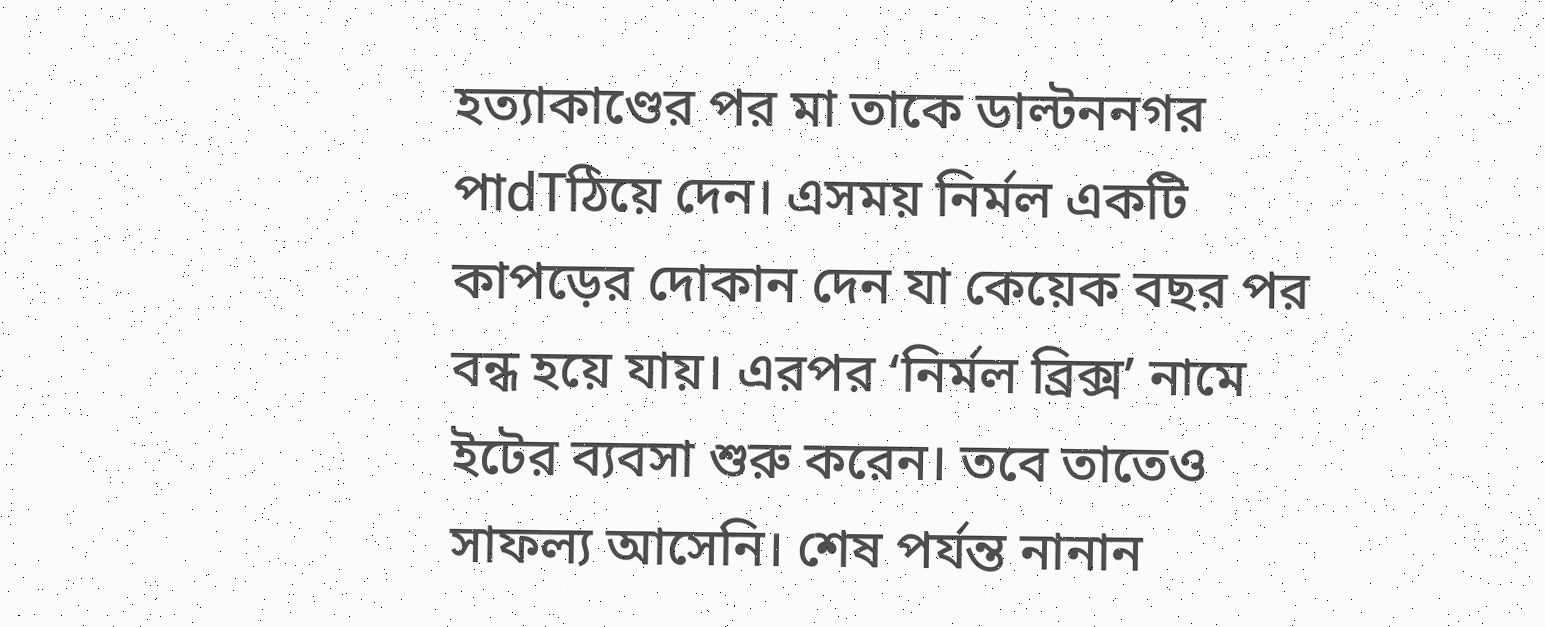হত্যাকাণ্ডের পর মা তাকে ডাল্টননগর পাdTঠিয়ে দেন। এসময় নির্মল একটি কাপড়ের দোকান দেন যা কেয়েক বছর পর বন্ধ হয়ে যায়। এরপর ‘নির্মল ব্রিক্স’ নামে ইটের ব্যবসা শুরু করেন। তবে তাতেও সাফল্য আসেনি। শেষ পর্যন্ত নানান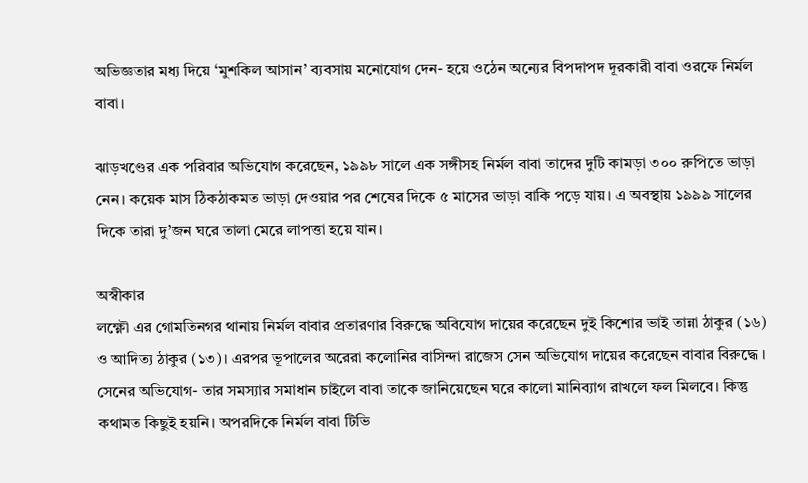অভিজ্ঞতার মধ্য দিয়ে ‘মুশকিল আসান’ ব্যবসায় মনোযোগ দেন- হয়ে ওঠেন অন্যের বিপদাপদ দূরকারী বাবা ওরফে নির্মল বাবা।

ঝাড়খণ্ডের এক পরিবার অভিযোগ করেছেন, ১৯৯৮ সালে এক সঙ্গীসহ নির্মল বাবা তাদের দুটি কামড়া ৩০০ রুপিতে ভাড়া নেন। কয়েক মাস ঠিকঠাকমত ভাড়া দেওয়ার পর শেষের দিকে ৫ মাসের ভাড়া বাকি পড়ে যায়। এ অবস্থায় ১৯৯৯ সালের দিকে তারা দু’জন ঘরে তালা মেরে লাপত্তা হয়ে যান।

অস্বীকার
লক্ষ্ণৌ এর গোমতিনগর থানায় নির্মল বাবার প্রতারণার বিরুদ্ধে অবিযোগ দায়ের করেছেন দুই কিশোর ভাই তান্না ঠাকুর (১৬) ও আদিত্য ঠাকুর (১৩)। এরপর ভূপালের অরেরা কলোনির বাসিন্দা রাজেস সেন অভিযোগ দায়ের করেছেন বাবার বিরুদ্ধে । সেনের অভিযোগ- তার সমস্যার সমাধান চাইলে বাবা তাকে জানিয়েছেন ঘরে কালো মানিব্যাগ রাখলে ফল মিলবে। কিন্তু কথামত কিছুই হয়নি। অপরদিকে নির্মল বাবা টিভি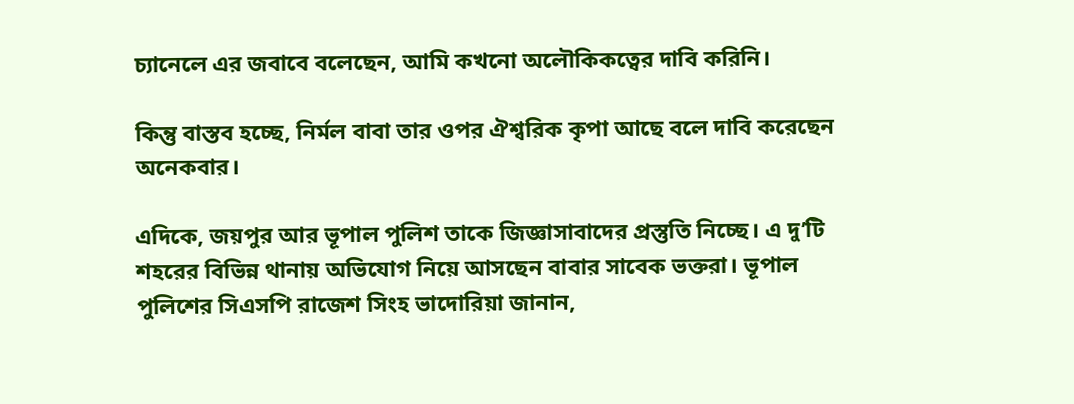চ্যানেলে এর জবাবে বলেছেন, আমি কখনো অলৌকিকত্বের দাবি করিনি।

কিন্তু বাস্তব হচ্ছে, নির্মল বাবা তার ওপর ঐশ্বরিক কৃপা আছে বলে দাবি করেছেন অনেকবার।

এদিকে, জয়পুর আর ভূপাল পুলিশ তাকে জিজ্ঞাসাবাদের প্রস্তুতি নিচ্ছে। এ দু’টি শহরের বিভিন্ন থানায় অভিযোগ নিয়ে আসছেন বাবার সাবেক ভক্তরা। ভূপাল পুলিশের সিএসপি রাজেশ সিংহ ভাদোরিয়া জানান,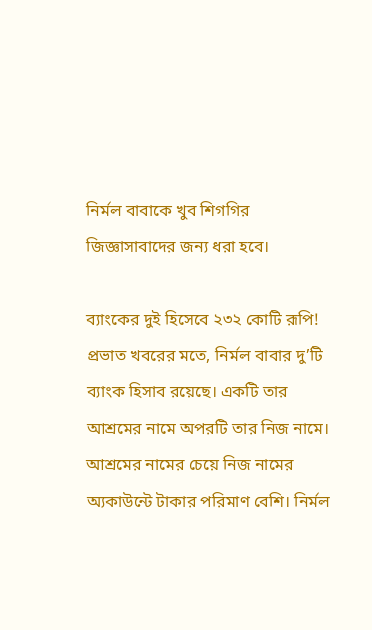নির্মল বাবাকে খুব শিগগির জিজ্ঞাসাবাদের জন্য ধরা হবে।

ব্যাংকের দুই হিসেবে ২৩২ কোটি রূপি!
প্রভাত খবরের মতে, নির্মল বাবার দু’টি ব্যাংক হিসাব রয়েছে। একটি তার আশ্রমের নামে অপরটি তার নিজ নামে। আশ্রমের নামের চেয়ে নিজ নামের অ্যকাউন্টে টাকার পরিমাণ বেশি। নির্মল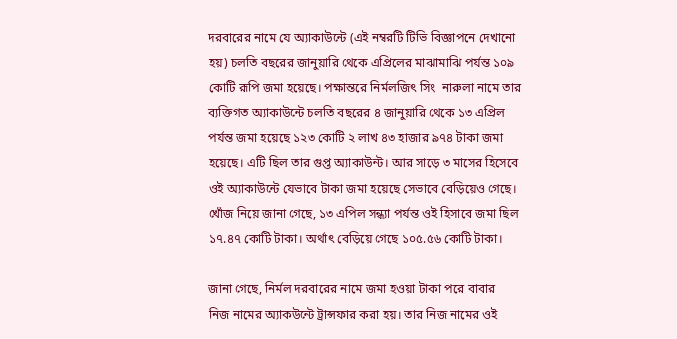দরবারের নামে যে অ্যাকাউন্টে (এই নম্বরটি টিভি বিজ্ঞাপনে দেখানো হয়) চলতি বছরের জানুয়ারি থেকে এপ্রিলের মাঝামাঝি পর্যন্ত ১০৯ কোটি রূপি জমা হয়েছে। পক্ষান্তরে নির্মলজিৎ সিং  নারুলা নামে তার ব্যক্তিগত অ্যাকাউন্টে চলতি বছরের ৪ জানুয়ারি থেকে ১৩ এপ্রিল পর্যন্ত জমা হয়েছে ১২৩ কোটি ২ লাখ ৪৩ হাজার ৯৭৪ টাকা জমা হয়েছে। এটি ছিল তার গুপ্ত অ্যাকাউন্ট। আর সাড়ে ৩ মাসের হিসেবে ওই অ্যাকাউন্টে যেভাবে টাকা জমা হয়েছে সেভাবে বেড়িয়েও গেছে। খোঁজ নিয়ে জানা গেছে, ১৩ এপিল সন্ধ্যা পর্যন্ত ওই হিসাবে জমা ছিল ১৭.৪৭ কোটি টাকা। অর্থাৎ বেড়িয়ে গেছে ১০৫.৫৬ কোটি টাকা।

জানা গেছে, নির্মল দরবারের নামে জমা হওয়া টাকা পরে বাবার নিজ ‍নামের অ্যাকউন্টে ট্রান্সফার করা হয়। তার নিজ নামের ওই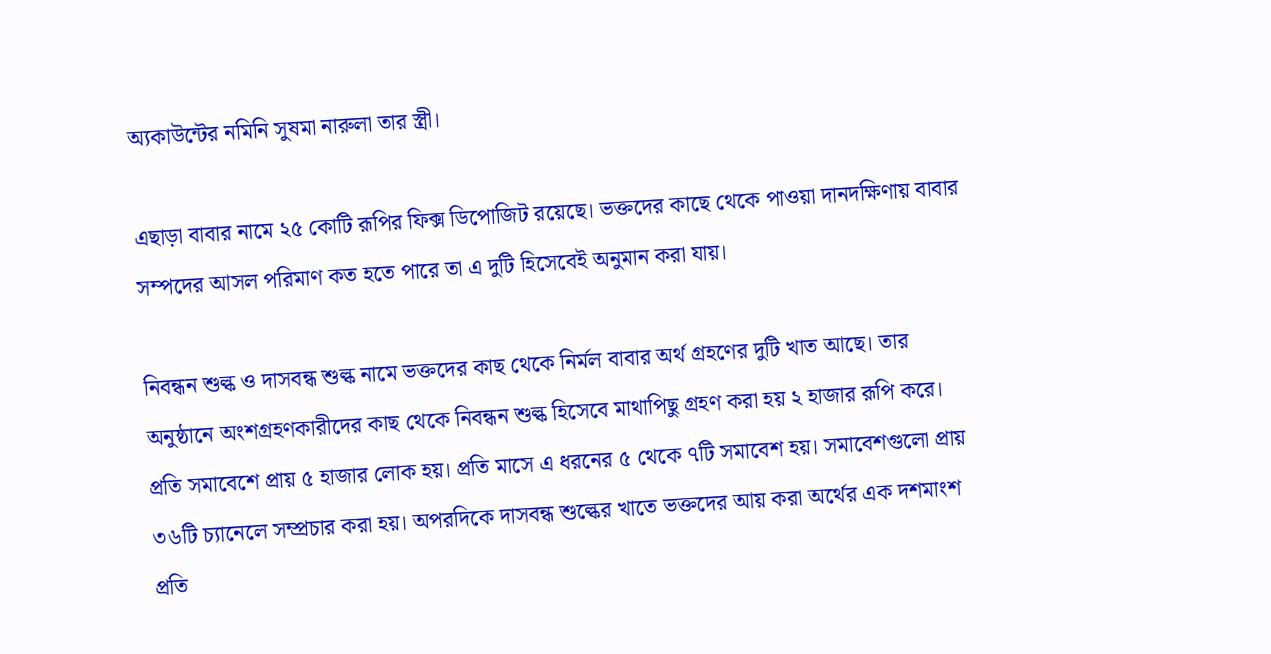অ্যকাউন্টের নমিনি সুষমা নারুলা তার স্ত্রী।

এছাড়া বাবার নামে ২৫ কোটি রূপির ফিক্স ডিপোজিট রয়েছে। ভক্তদের কাছে থেকে পাওয়া দানদক্ষিণায় বাবার সম্পদের আসল পরিমাণ কত হতে পারে তা এ দুটি হিসেবেই অনুমান করা যায়।

নিবন্ধন শুল্ক ও দাসবন্ধ শুল্ক নামে ভক্তদের কাছ থেকে নির্মল বাবার অর্থ গ্রহণের দুটি খাত আছে। তার অনুষ্ঠানে অংশগ্রহণকারীদের কাছ থেকে নিবন্ধন শুল্ক হিসেবে মাথাপিছু গ্রহণ করা হয় ২ হাজার রূপি করে। প্রতি সমাবেশে প্রায় ৫ হাজার লোক হয়। প্রতি মাসে এ ধরনের ৫ থেকে ৭টি সমাবেশ হয়। সমাবেশগুলো প্রায় ৩৬টি চ্যানেলে সম্প্রচার করা হয়। অপরদিকে দাসবন্ধ শুল্কের খাতে ভক্তদের আয় করা অর্থের এক দশমাংশ প্রতি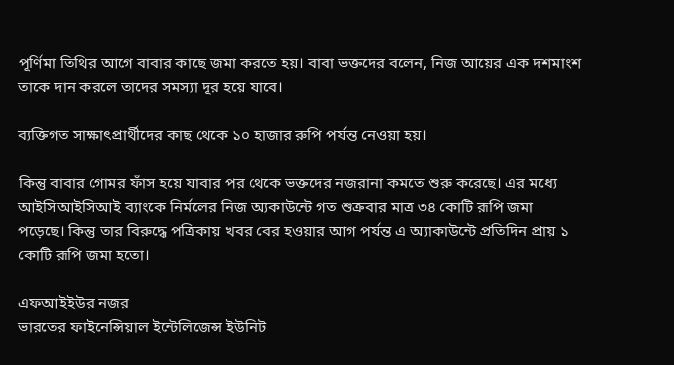পূর্ণিমা তিথির আগে বাবার কাছে জমা করতে হয়। বাবা ভক্তদের বলেন, নিজ আয়ের এক দশমাংশ তাকে দান করলে তাদের সমস্যা দূর হয়ে যাবে।

ব্যক্তিগত সাক্ষাৎপ্রার্থীদের কাছ থেকে ১০ হাজার রুপি পর্যন্ত নেওয়া হয়।

কিন্তু বাবার গোমর ফাঁস হয়ে যাবার পর থেকে ভক্তদের নজরানা কমতে শুরু করেছে। এর মধ্যে আইসিআইসিআই ব্যাংকে নির্মলের নিজ অ্যকাউন্টে গত শুক্রবার মাত্র ৩৪ কোটি রূপি জমা পড়েছে। কিন্তু তার বিরুদ্ধে পত্রিকায় খবর বের হওয়ার আগ পর্যন্ত এ অ্যাকাউন্টে প্রতিদিন প্রায় ১ কোটি রূপি জমা হতো।

এফআইইউর নজর
ভারতের ফাইনেন্সিয়াল ইন্টেলিজেন্স ইউনিট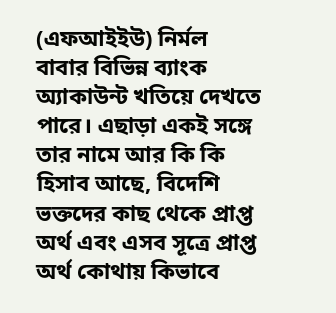(এফআইইউ) নির্মল বাবার বিভিন্ন ব্যাংক অ্যাকাউন্ট খতিয়ে দেখতে পারে। এছাড়া একই সঙ্গে তার নামে আর কি কি হিসাব আছে, বিদেশি ভক্তদের কাছ থেকে প্রাপ্ত অর্থ এবং এসব সূত্রে প্রাপ্ত অর্থ কোথায় কিভাবে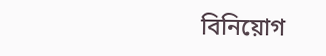বিনিয়োগ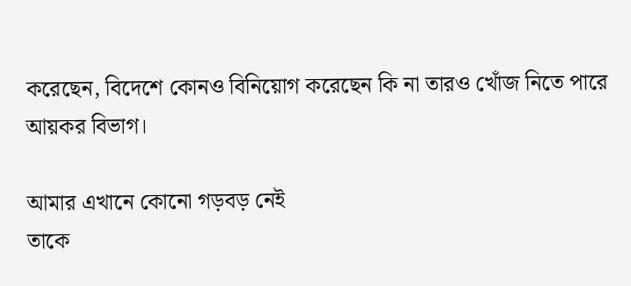করেছেন, বিদেশে কোনও বিনিয়োগ করেছেন কি না তারও খোঁজ নিতে পারে আয়কর বিভাগ।

আমার এখানে কোনো গড়বড় নেই
তাকে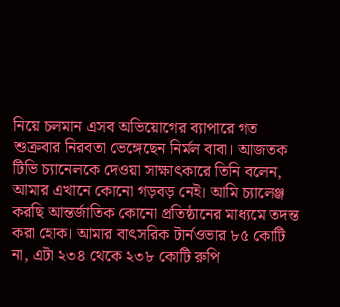নিয়ে চলমান এসব অভিয়োগের ব্যাপারে গত শুক্রবার নিরবতা ভেঙ্গেছেন নির্মল বাবা। আজতক টিভি চ্যানেলকে দেওয়া সাক্ষাৎকারে তিনি বলেন, আমার এখানে কোনো গড়বড় নেই। আমি চ্যালেঞ্জ করছি আন্তর্জাতিক কোনো প্রতিষ্ঠানের মাধ্যমে তদন্ত করা হোক। আমার বাৎসরিক টার্নওভার ৮৫ কোটি না, এটা ২৩৪ থেকে ২৩৮ কোটি রুপি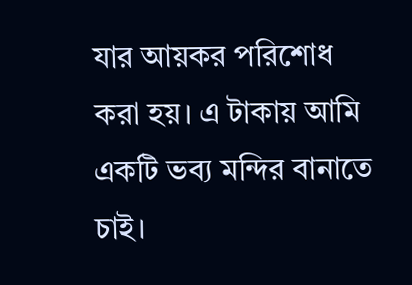যার আয়কর পরিশোধ করা হয়। এ টাকায় আমি একটি ভব্য মন্দির বানাতে চাই।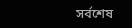সর্বশেষ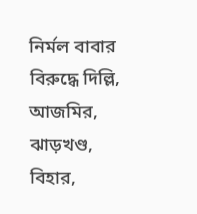নির্মল বাবার বিরুদ্ধে দিল্লি, আজমির, ঝাড়খণ্ড, বিহার,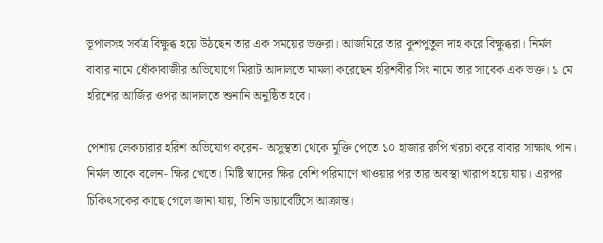ভূপালসহ সর্বত্র বিক্ষুব্ধ হয়ে উঠছেন ‍তার এক সময়ের ভক্তরা। আজমিরে তার কুশপুতুল দাহ করে বিক্ষুব্ধরা। নির্মল বাবার নামে ধোঁকাবাজীর অভিযোগে মিরাট আদালতে মামলা করেছেন হরিশবীর সিং নামে তার সাবেক এক ভক্ত। ১ মে হরিশের আর্জির ওপর আদালতে শুনানি অনুষ্ঠিত হবে।

পেশায় লেকচারার হরিশ অভিযোগ করেন- অসুস্থতা থেকে মুক্তি পেতে ১০ হাজার রুপি খরচা করে বাবার সাক্ষাৎ পান। নির্মল তাকে বলেন- ক্ষির খেতে। মিষ্টি স্বাদের ক্ষির বেশি পরিমাণে খাওয়ার পর তার অবস্থা খারাপ হয়ে যায়। এরপর চিকিৎসকের কাছে গেলে জানা যায়, তিনি ডায়াবেটিসে আক্রান্ত।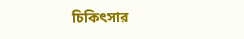চিকিৎসার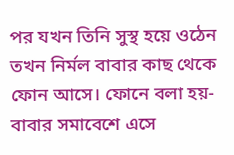পর যখন তিনি ‍সুস্থ হয়ে ওঠেন তখন নির্মল বাবার কাছ থেকে ফোন আসে। ফোনে বলা হয়- বাবার সমাবেশে এসে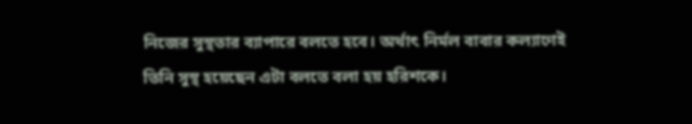নিজের সুস্থতার ব্যাপারে বলতে হবে। অর্থাৎ নির্মল বাবার কল্যাণেই তিনি সুস্থ হয়েছেন এটা বলতে বলা হয় হরিশকে।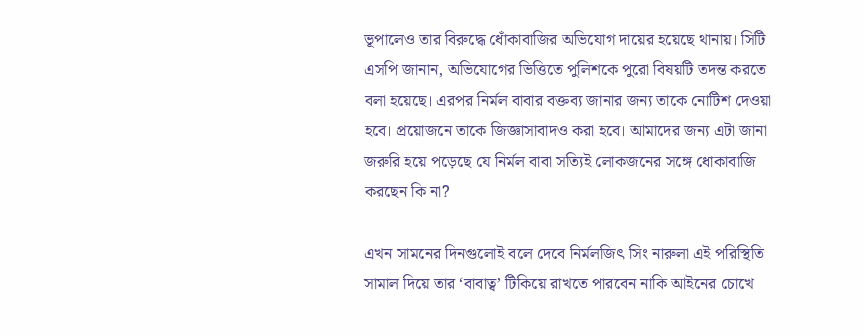ভূপালেও তার বিরুদ্ধে ধোঁকাবাজির অভিযোগ দায়ের হয়েছে থানায়। সিটি এসপি জানান, অভিযোগের ভিত্তিতে পুলিশকে পুরো বিষয়টি তদন্ত করতে বলা হয়েছে। এরপর নির্মল বাবার বক্তব্য জানার জন্য তাকে নোটিশ দেওয়া হবে। প্রয়োজনে তাকে জিজ্ঞাসাবাদও করা হবে। আমাদের জন্য এটা জানা জরুরি হয়ে পড়েছে যে নির্মল বাবা সত্যিই লোকজনের সঙ্গে ধোকাবাজি করছেন কি না?

এখন সামনের দিনগুলোই বলে দেবে নির্মলজিৎ সিং নারুলা এই পরিস্থিতি সামাল দিয়ে তার ‘বাবাত্ব’ টিকিয়ে রাখতে পারবেন নাকি আইনের চোখে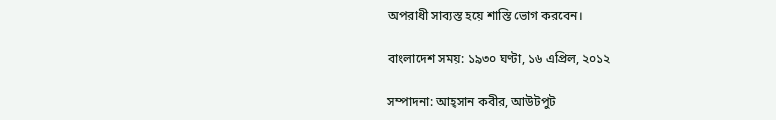অপরাধী সাব্যস্ত হয়ে শাস্তি ভোগ করবেন।

বাংলাদেশ সময়: ১৯৩০ ঘণ্টা, ১৬ এপ্রিল, ২০১২

সম্পাদনা: আহ্সান কবীর, আউটপুট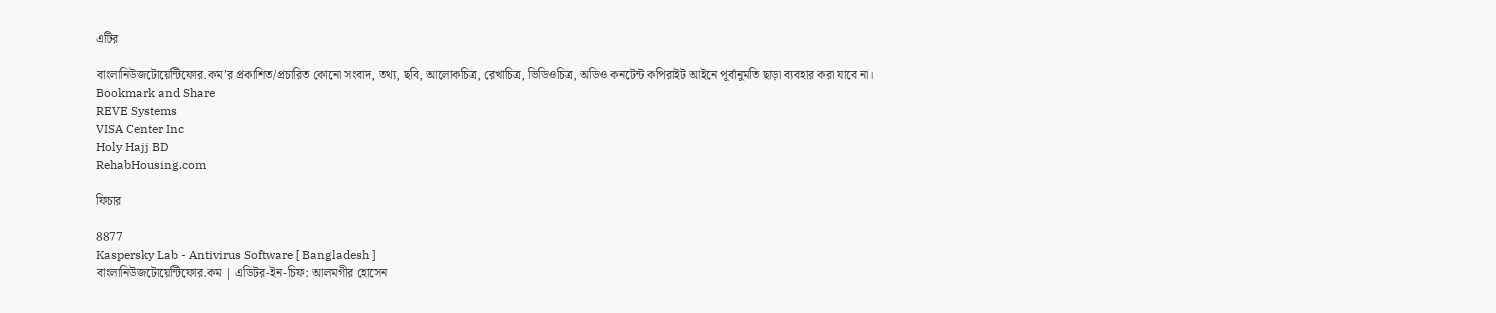এটির

বাংলানিউজটোয়েন্টিফোর.কম’র প্রকাশিত/প্রচারিত কোনো সংবাদ, তথ্য, ছবি, আলোকচিত্র, রেখাচিত্র, ভিডিওচিত্র, অডিও কনটেন্ট কপিরাইট আইনে পূর্বানুমতি ছাড়া ব্যবহার করা যাবে না।
Bookmark and Share
REVE Systems
VISA Center Inc
Holy Hajj BD
RehabHousing.com

ফিচার

8877
Kaspersky Lab - Antivirus Software [ Bangladesh ]
বাংলানিউজটোয়েন্টিফোর.কম | এডিটর-ইন-চিফ: আলমগীর হোসেন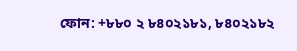ফোন: +৮৮০ ২ ৮৪০২১৮১, ৮৪০২১৮২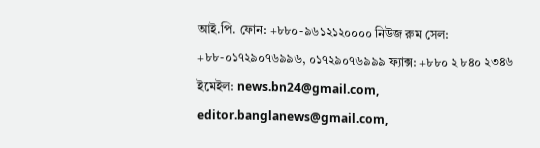আই.পি. ফোন: +৮৮০-৯৬১২১২০০০০ নিউজ রুম সেল: +৮৮-০১৭২৯০৭৬৯৯৬, ০১৭২৯০৭৬৯৯৯ ফ্যাক্স: +৮৮০ ২ ৮৪০ ২৩৪৬
ইমেইল: news.bn24@gmail.com, editor.banglanews@gmail.com,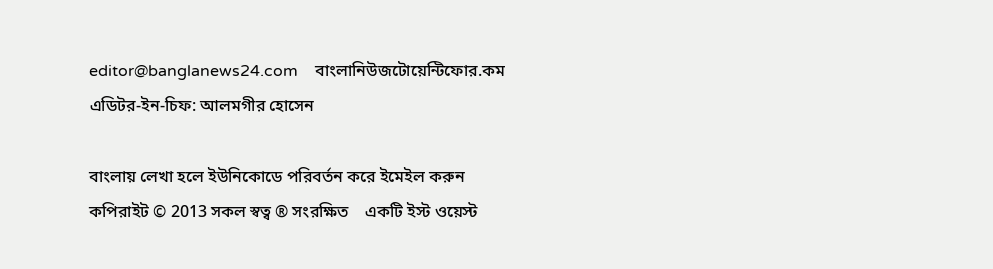editor@banglanews24.com    বাংলানিউজটোয়েন্টিফোর.কম    এডিটর-ইন-চিফ: আলমগীর হোসেন

বাংলায় লেখা হলে ইউনিকোডে পরিবর্তন করে ইমেইল করুন    কপিরাইট © 2013 সকল স্বত্ব ® সংরক্ষিত    একটি ইস্ট ওয়েস্ট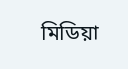মিডিয়া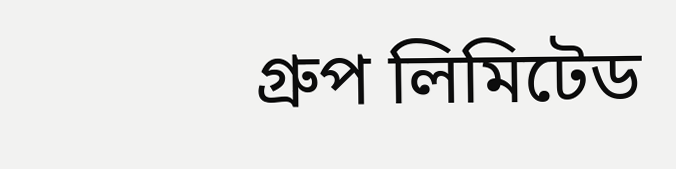গ্রুপ লিমিটেড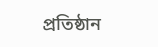প্রতিষ্ঠান